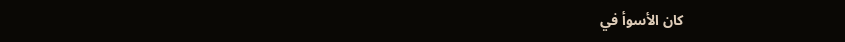كان الأسوأ في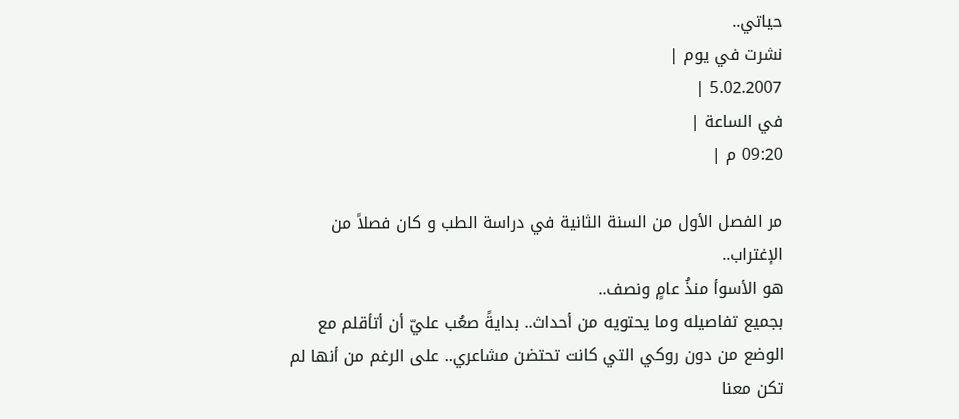حياتي..
نشرت في يوم |
5.02.2007 |
في الساعة |
09:20 م |

مر الفصل الأول من السنة الثانية في دراسة الطب و كان فصلاً من الإغتراب..
هو الأسوأ منذُ عامٍ ونصف..
بجميع تفاصيله وما يحتويه من أحداث.. بدايةً صعُب عليّ أن أتأقلم مع الوضع من دون روكي التي كانت تحتضن مشاعري.. على الرغم من أنها لم تكن معنا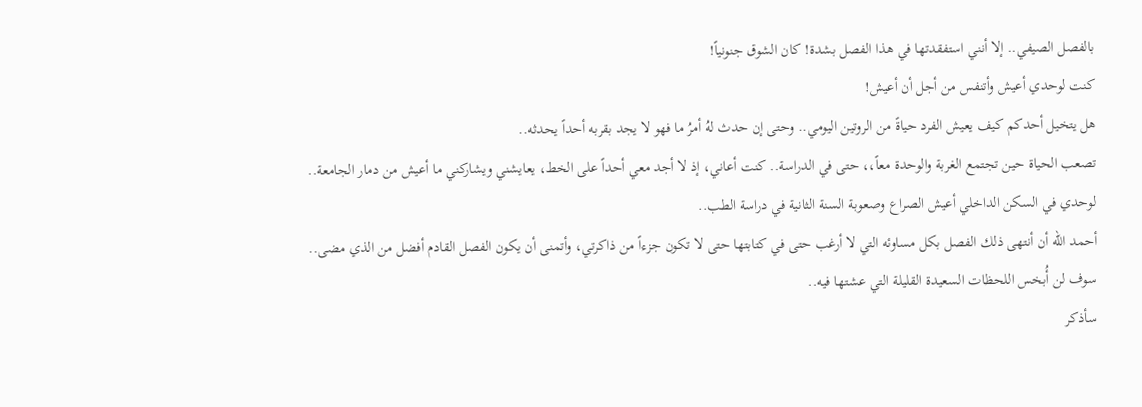بالفصل الصيفي.. إلا أنني استفقدتها في هذا الفصل بشدة! كان الشوق جنونياً!
كنت لوحدي أعيش وأتنفس من أجل أن أعيش!
هل يتخيل أحدكم كيف يعيش الفرد حياةً من الروتين اليومي.. وحتى إن حدث لهُ أمرُ ما فهو لا يجد بقربه أحداً يحدثه..
تصعب الحياة حين تجتمع الغربة والوحدة معاً،، حتى في الدراسة.. كنت أعاني، إذ لا أجد معي أحداً على الخط، يعايشني ويشاركني ما أعيش من دمار الجامعة..
لوحدي في السكن الداخلي أعيش الصراع وصعوبة السنة الثانية في دراسة الطب..
أحمد الله أن أنتهى ذلك الفصل بكل مساوئه التي لا أرغب حتى في كتابتها حتى لا تكون جزءاً من ذاكرتي، وأتمنى أن يكون الفصل القادم أفضل من الذي مضى..
سوف لن أُبخس اللحظات السعيدة القليلة التي عشتها فيه..
سأذكر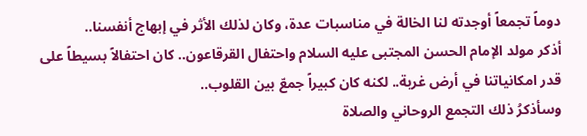دوماً تجمعاً أوجدته لنا الخالة في مناسبات عدة، وكان لذلك الأثر في إبهاج أنفسنا..
أذكر مولد الإمام الحسن المجتبى عليه السلام واحتفال القرقاعون.. كان احتفالاً بسيطاً على قدر امكانياتنا في أرض غربة.. لكنه كان كبيراً جمعّ بين القلوب..
وسأذكرُ ذلك التجمع الروحاني والصلاة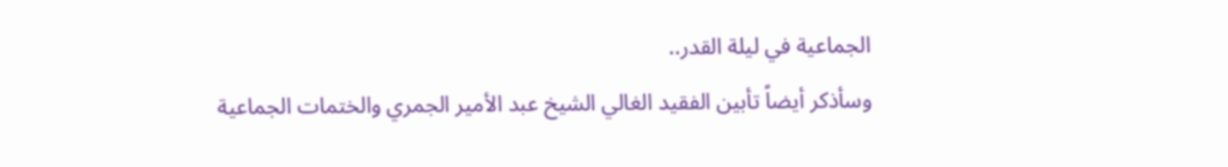الجماعية في ليلة القدر..
وسأذكر أيضاً تأبين الفقيد الغالي الشيخ عبد الأمير الجمري والختمات الجماعية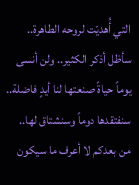التي أُهديّت لروحه الطاهرة..
سأظل أذكر الكثير.. ولن أنسى يوماً حياةً صنعتها لنا أيدٍ فاضلة.. سنفتقدها دوماً وسنشتاق لها..
من بعدكم لا أعرف ما سيكون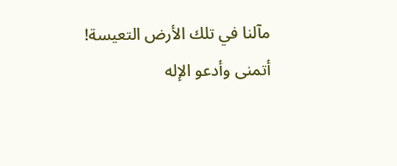مآلنا في تلك الأرض التعيسة!
أتمنى وأدعو الإله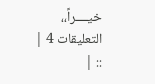خيــــراً،،
التعليقات 4 |
:: |